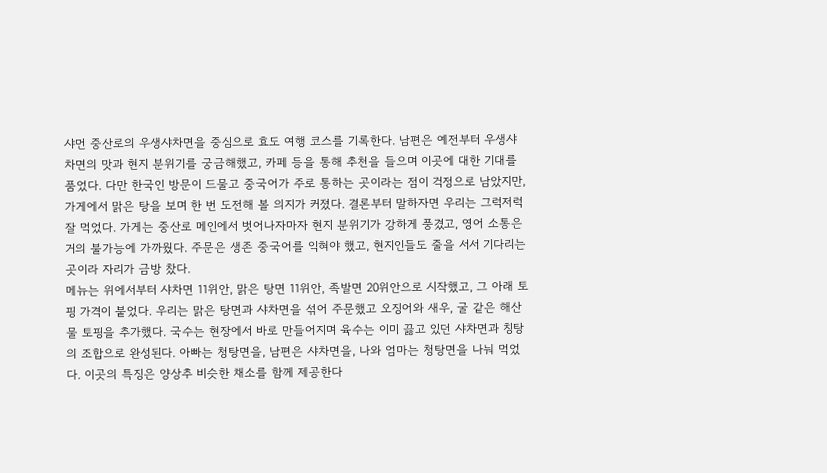샤먼 중산로의 우생샤차면을 중심으로 효도 여행 코스를 기록한다. 남편은 예전부터 우생샤차면의 맛과 현지 분위기를 궁금해했고, 카페 등을 통해 추천을 들으며 이곳에 대한 기대를 품었다. 다만 한국인 방문이 드물고 중국어가 주로 통하는 곳이라는 점이 걱정으로 남았지만, 가게에서 맑은 탕을 보며 한 번 도전해 볼 의지가 커졌다. 결론부터 말하자면 우리는 그럭저럭 잘 먹었다. 가게는 중산로 메인에서 벗어나자마자 현지 분위기가 강하게 풍겼고, 영어 소통은 거의 불가능에 가까웠다. 주문은 생존 중국어를 익혀야 했고, 현지인들도 줄을 서서 기다리는 곳이라 자리가 금방 찼다.
메뉴는 위에서부터 샤차면 11위안, 맑은 탕면 11위안, 족발면 20위안으로 시작했고, 그 아래 토핑 가격이 붙었다. 우리는 맑은 탕면과 샤차면을 섞어 주문했고 오징어와 새우, 굴 같은 해산물 토핑을 추가했다. 국수는 현장에서 바로 만들어지며 육수는 이미 끓고 있던 샤차면과 칭탕의 조합으로 완성된다. 아빠는 청탕면을, 남편은 샤차면을, 나와 엄마는 청탕면을 나눠 먹었다. 이곳의 특징은 양상추 비슷한 채소를 함께 제공한다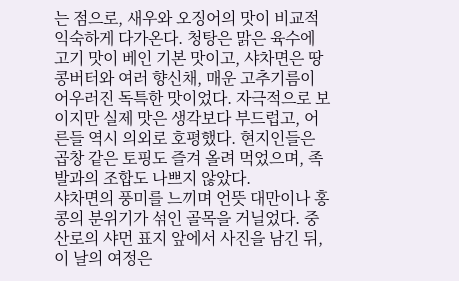는 점으로, 새우와 오징어의 맛이 비교적 익숙하게 다가온다. 청탕은 맑은 육수에 고기 맛이 베인 기본 맛이고, 샤차면은 땅콩버터와 여러 향신채, 매운 고추기름이 어우러진 독특한 맛이었다. 자극적으로 보이지만 실제 맛은 생각보다 부드럽고, 어른들 역시 의외로 호평했다. 현지인들은 곱창 같은 토핑도 즐겨 올려 먹었으며, 족발과의 조합도 나쁘지 않았다.
샤차면의 풍미를 느끼며 언뜻 대만이나 홍콩의 분위기가 섞인 골목을 거닐었다. 중산로의 샤먼 표지 앞에서 사진을 남긴 뒤, 이 날의 여정은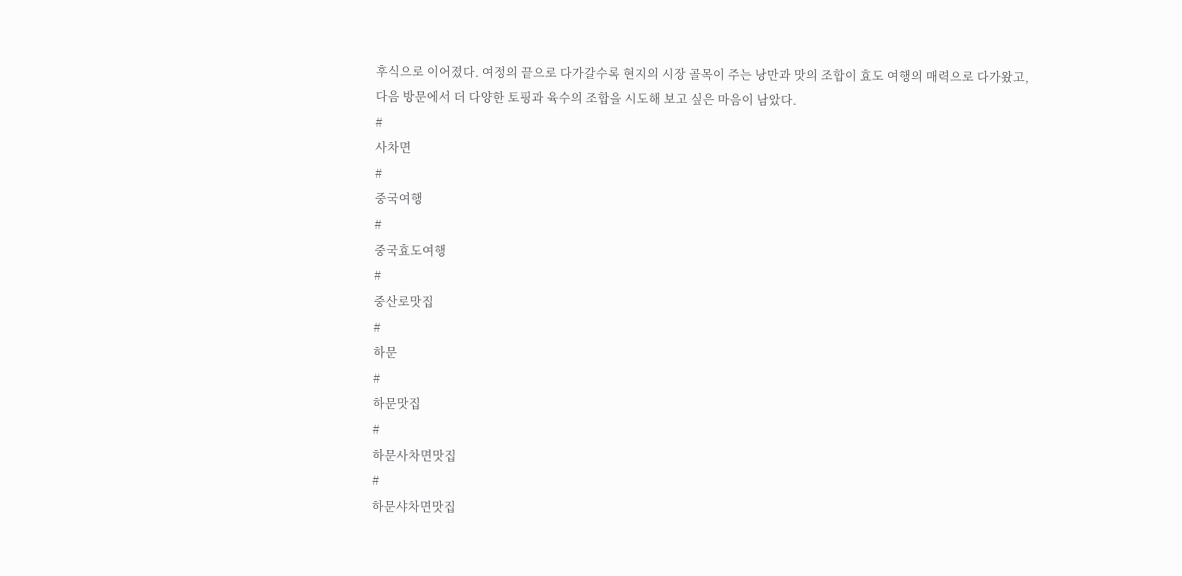후식으로 이어졌다. 여정의 끝으로 다가갈수록 현지의 시장 골목이 주는 낭만과 맛의 조합이 효도 여행의 매력으로 다가왔고, 다음 방문에서 더 다양한 토핑과 육수의 조합을 시도해 보고 싶은 마음이 남았다.
#
사차면
#
중국여행
#
중국효도여행
#
중산로맛집
#
하문
#
하문맛집
#
하문사차면맛집
#
하문샤차면맛집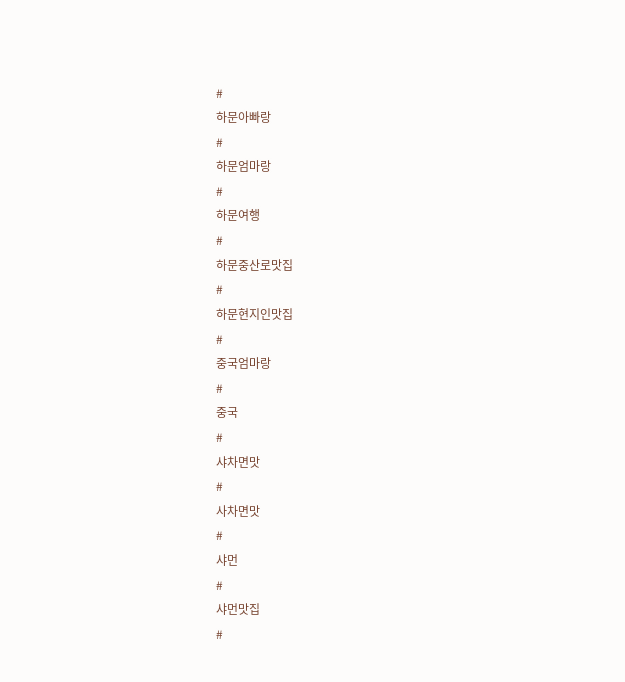#
하문아빠랑
#
하문엄마랑
#
하문여행
#
하문중산로맛집
#
하문현지인맛집
#
중국엄마랑
#
중국
#
샤차면맛
#
사차면맛
#
샤먼
#
샤먼맛집
#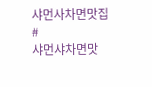샤먼사차면맛집
#
샤먼샤차면맛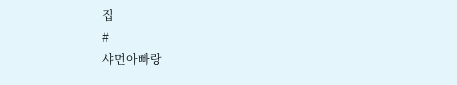집
#
샤먼아빠랑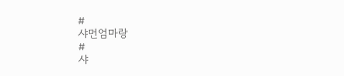#
샤먼엄마랑
#
샤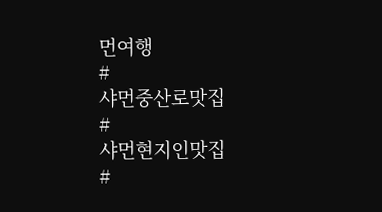먼여행
#
샤먼중산로맛집
#
샤먼현지인맛집
#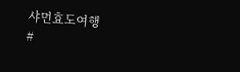샤먼효도여행
#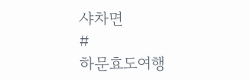샤차면
#
하문효도여행